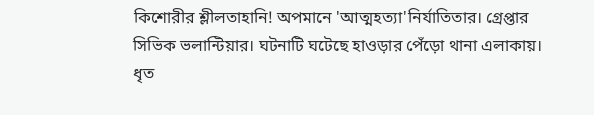কিশোরীর শ্লীলতাহানি! অপমানে 'আত্মহত্যা'নির্যাতিতার। গ্রেপ্তার সিভিক ভলান্টিয়ার। ঘটনাটি ঘটেছে হাওড়ার পেঁড়ো থানা এলাকায়। ধৃত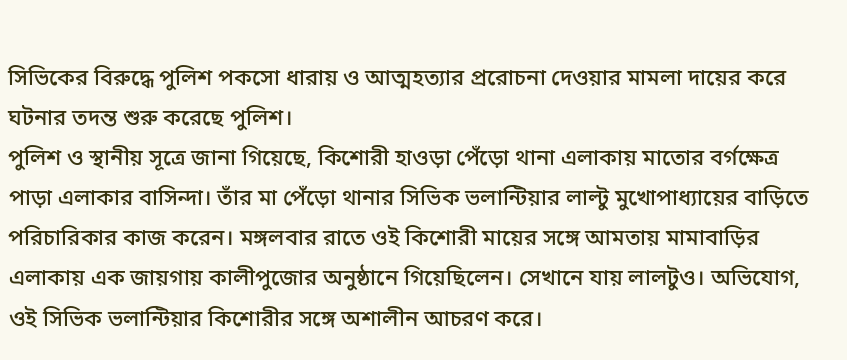সিভিকের বিরুদ্ধে পুলিশ পকসো ধারায় ও আত্মহত্যার প্ররোচনা দেওয়ার মামলা দায়ের করে ঘটনার তদন্ত শুরু করেছে পুলিশ।
পুলিশ ও স্থানীয় সূত্রে জানা গিয়েছে, কিশোরী হাওড়া পেঁড়ো থানা এলাকায় মাতোর বর্গক্ষেত্র পাড়া এলাকার বাসিন্দা। তাঁর মা পেঁড়ো থানার সিভিক ভলান্টিয়ার লাল্টু মুখোপাধ্যায়ের বাড়িতে পরিচারিকার কাজ করেন। মঙ্গলবার রাতে ওই কিশোরী মায়ের সঙ্গে আমতায় মামাবাড়ির এলাকায় এক জায়গায় কালীপুজোর অনুষ্ঠানে গিয়েছিলেন। সেখানে যায় লালটুও। অভিযোগ, ওই সিভিক ভলান্টিয়ার কিশোরীর সঙ্গে অশালীন আচরণ করে।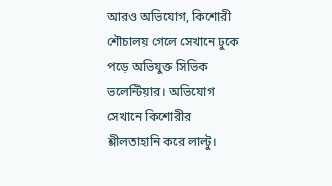আরও অভিযোগ, কিশোরী শৌচালয় গেলে সেখানে ঢুকে পড়ে অভিযুক্ত সিভিক ভলেন্টিয়ার। অভিযোগ সেখানে কিশোরীর শ্লীলতাহানি করে লাল্টু।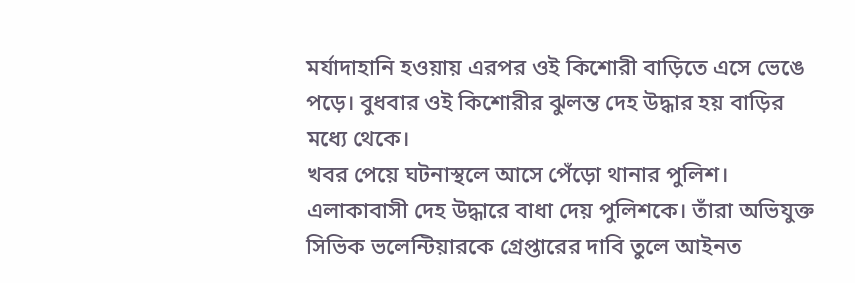মর্যাদাহানি হওয়ায় এরপর ওই কিশোরী বাড়িতে এসে ভেঙে পড়ে। বুধবার ওই কিশোরীর ঝুলন্ত দেহ উদ্ধার হয় বাড়ির মধ্যে থেকে।
খবর পেয়ে ঘটনাস্থলে আসে পেঁড়ো থানার পুলিশ। এলাকাবাসী দেহ উদ্ধারে বাধা দেয় পুলিশকে। তাঁরা অভিযুক্ত সিভিক ভলেন্টিয়ারকে গ্রেপ্তারের দাবি তুলে আইনত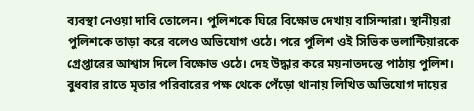ব্যবস্থা নেওয়া দাবি তোলেন। পুলিশকে ঘিরে বিক্ষোভ দেখায় বাসিন্দারা। স্থানীয়রা পুলিশকে তাড়া করে বলেও অভিযোগ ওঠে। পরে পুলিশ ওই সিভিক ভলান্টিয়ারকে গ্রেপ্তারের আশ্বাস দিলে বিক্ষোভ ওঠে। দেহ উদ্ধার করে ময়নাতদন্তে পাঠায় পুলিশ।
বুধবার রাতে মৃতার পরিবারের পক্ষ থেকে পেঁড়ো থানায় লিখিত অভিযোগ দায়ের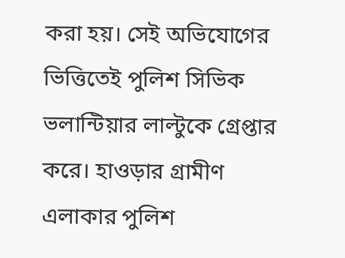করা হয়। সেই অভিযোগের ভিত্তিতেই পুলিশ সিভিক ভলান্টিয়ার লাল্টুকে গ্রেপ্তার করে। হাওড়ার গ্রামীণ এলাকার পুলিশ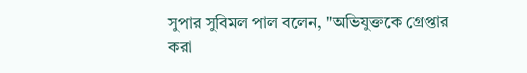সুপার সুবিমল পাল বলেন, "অভিযুক্তকে গ্রেপ্তার করা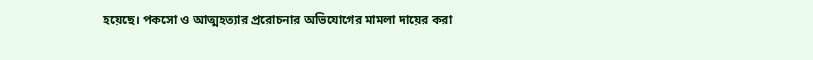হয়েছে। পকসো ও আত্মহত্যার প্ররোচনার অভিযোগের মামলা দায়ের করা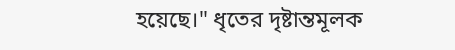হয়েছে।" ধৃতের দৃষ্টান্তমূলক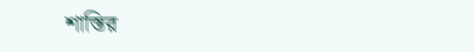শাস্তির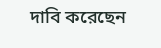দাবি করেছেন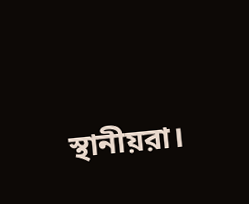স্থানীয়রা।